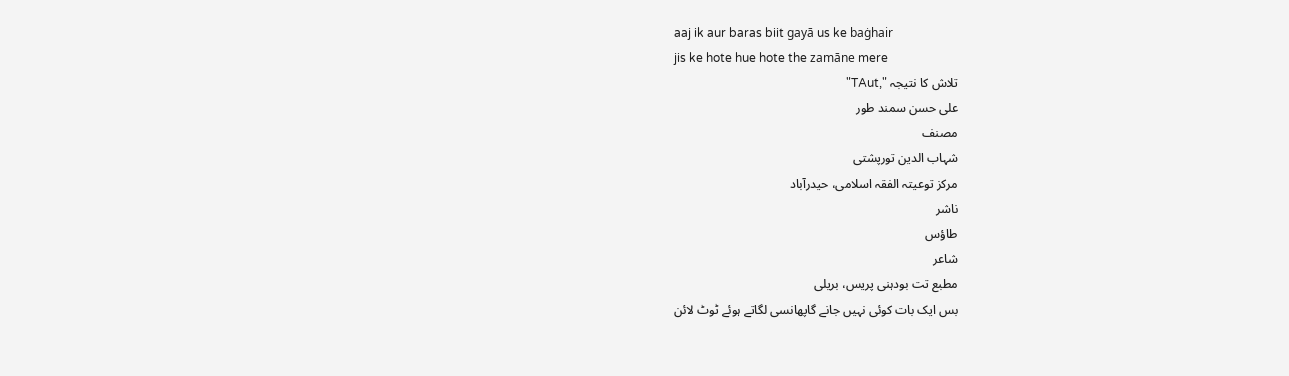aaj ik aur baras biit gayā us ke baġhair
jis ke hote hue hote the zamāne mere
تلاش کا نتیجہ ",TAut"
علی حسن سمند طور
مصنف
شہاب الدین تورپشتی
مرکز توعیتہ الفقہ اسلامی، حیدرآباد
ناشر
طاؤس
شاعر
مطبع تت بودہنی پریس، بریلی
بس ایک بات کوئی نہیں جانے گاپھانسی لگاتے ہوئے ٹوٹ لائن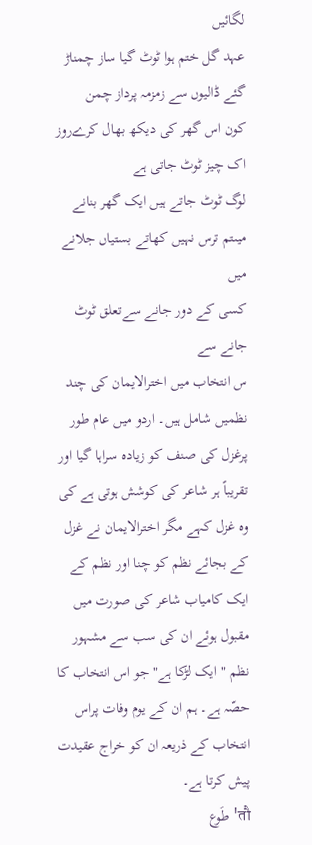لگائیں
عہد گل ختم ہوا ٹوٹ گیا ساز چمناڑ گئے ڈالیوں سے زمزمہ پرداز چمن
کون اس گھر کی دیکھ بھال کرےروز اک چیز ٹوٹ جاتی ہے
لوگ ٹوٹ جاتے ہیں ایک گھر بنانے میںتم ترس نہیں کھاتے بستیاں جلانے میں
کسی کے دور جانے سےتعلق ٹوٹ جانے سے
س انتخاب میں اخترالایمان کی چند نظمیں شامل ہیں۔ اردو میں عام طور پرغزل کی صنف کو زیادہ سراہا گیا اور تقریباً ہر شاعر کی کوشش ہوتی ہے کی وہ غزل کہے مگر اخترالایمان نے غزل کے بجائے نظم کو چنا اور نظم کے ایک کامیاب شاعر کی صورت میں مقبول ہوئے ان کی سب سے مشہور نظم " ایک لڑکا ہے" جو اس انتخاب کا حصّہ ہے۔ ہم ان کے یوم وفات پراس انتخاب کے ذریعہ ان کو خراج عقیدت پیش کرتا ہے۔
तौ' طَوع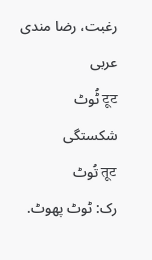رغبت، رضا مندی
عربی
टूट ٹُوٹ
شکستگی
तूट تُوٹ
رک: ٹوٹ پھوٹ.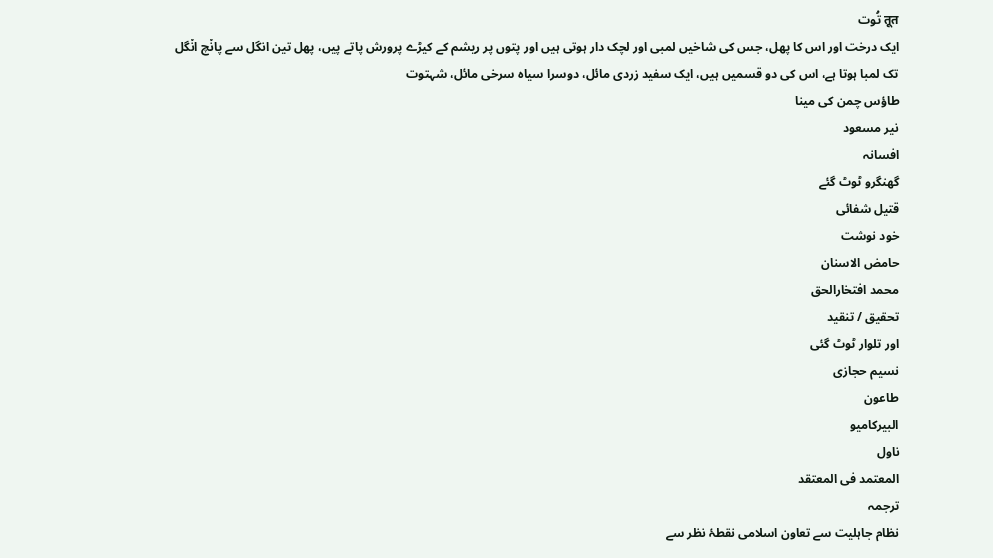तूत تُوت
ایک درخت اور اس کا پھل، جس کی شاخیں لمبی اور لچک دار ہوتی ہیں اور پتوں پر ریشم کے کیڑے پرورش پاتے پیں، پھل تین انگل سے پان٘چ ان٘گل تک لمبا ہوتا ہے، اس کی دو قسمیں ہیں، ایک سفید زردی مائل، دوسرا سیاہ سرخی مائل، شہتوت
طاؤس چمن کی مینا
نیر مسعود
افسانہ
گھنگرو ٹوٹ گئے
قتیل شفائی
خود نوشت
حامض الاسنان
محمد افتخارالحق
تحقیق / تنقید
اور تلوار ٹوٹ گئی
نسیم حجازی
طاعون
البیرکامیو
ناول
المعتمد فی المعتقد
ترجمہ
نظام جاہلیت سے تعاون اسلامی نقطۂ نظر سے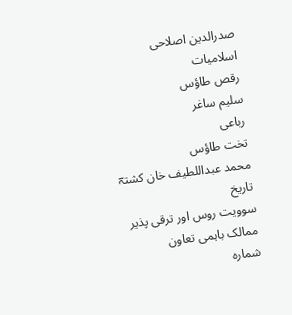صدرالدین اصلاحی
اسلامیات
رقص طاؤس
سلیم ساغر
رباعی
تخت طاؤس
محمد عبداللطیف خان کشتہؔ
تاریخ
سوویت روس اور ترقی پذیر ممالک باہمی تعاون
شمارہ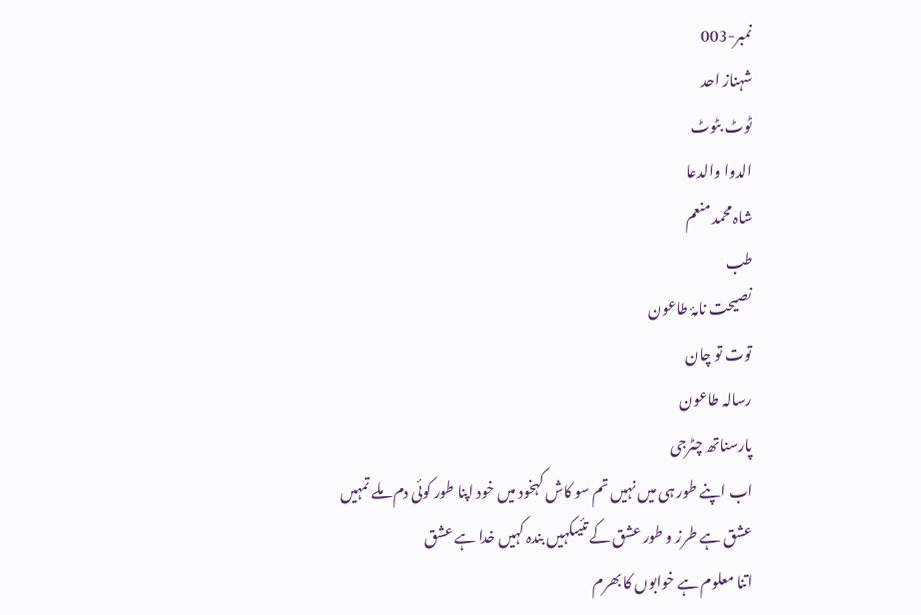نمبر-003
شہناز احد
ٹوٹ بٹوٹ
الدوا والدعا
شاہ محمد منعم
طب
نصیحت نامۂ طاعون
توت تو چان
رسالہ طاعون
پارسناتھ چٹرجی
اب اپنے طور ہی میں نہیں تم سو کاش کہخود میں خود اپنا طور کوئی دم ملے تمہیں
عشق ہے طرز و طور عشق کے تئیںکہیں بندہ کہیں خدا ہے عشق
اتنا معلوم ہے خوابوں کا بھرم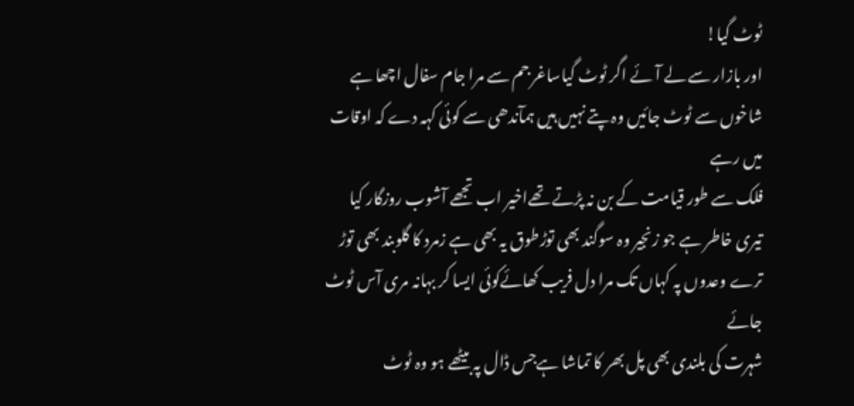ٹوٹ گیا!
اور بازار سے لے آئے اگر ٹوٹ گیاساغر جم سے مرا جام سفال اچھا ہے
شاخوں سے ٹوٹ جائیں وہ پتے نہیں ہیں ہمآندھی سے کوئی کہہ دے کہ اوقات میں رہے
فلک سے طور قیامت کے بن نہ پڑتے تھےاخیر اب تجھے آشوب روزگار کیا
تیری خاطر ہے جو زنجیر وہ سوگند بھی توڑطوق یہ بھی ہے زمرد کا گلوبند بھی توڑ
ترے وعدوں پہ کہاں تک مرا دل فریب کھائےکوئی ایسا کر بہانہ مری آس ٹوٹ جائے
شہرت کی بلندی بھی پل بھر کا تماشا ہےجس ڈال پہ بیٹھے ہو وہ ٹوٹ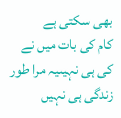بھی سکتی ہے
کام کی بات میں نے کی ہی نہیںیہ مرا طور زندگی ہی نہیں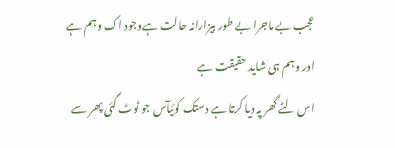عجب بے ماجرا بے طور بیزارانہ حالت ہےوجود اک وہم ہے اور وہم ہی شاید حقیقت ہے
اس لٹے گھر پہ دیا کرتا ہے دستک کوئیآس جو ٹوٹ گئی پھر سے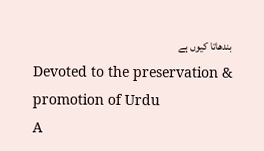بندھاتا کیوں ہے
Devoted to the preservation & promotion of Urdu
A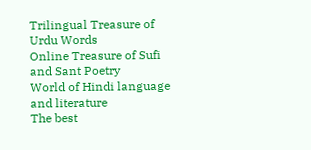Trilingual Treasure of Urdu Words
Online Treasure of Sufi and Sant Poetry
World of Hindi language and literature
The best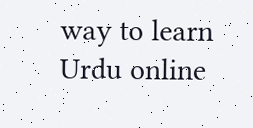way to learn Urdu online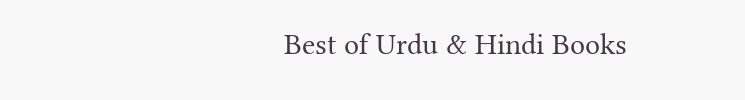Best of Urdu & Hindi Books